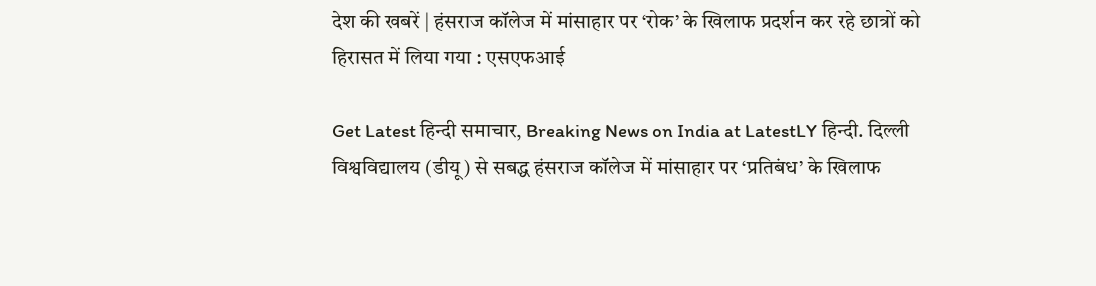देश की खबरें | हंसराज कॉलेज में मांसाहार पर ‘रोक’ के खिलाफ प्रदर्शन कर रहे छात्रों को हिरासत में लिया गया : एसएफआई

Get Latest हिन्दी समाचार, Breaking News on India at LatestLY हिन्दी. दिल्ली विश्वविद्यालय (डीयू) से सबद्ध हंसराज कॉलेज में मांसाहार पर ‘प्रतिबंध’ के खिलाफ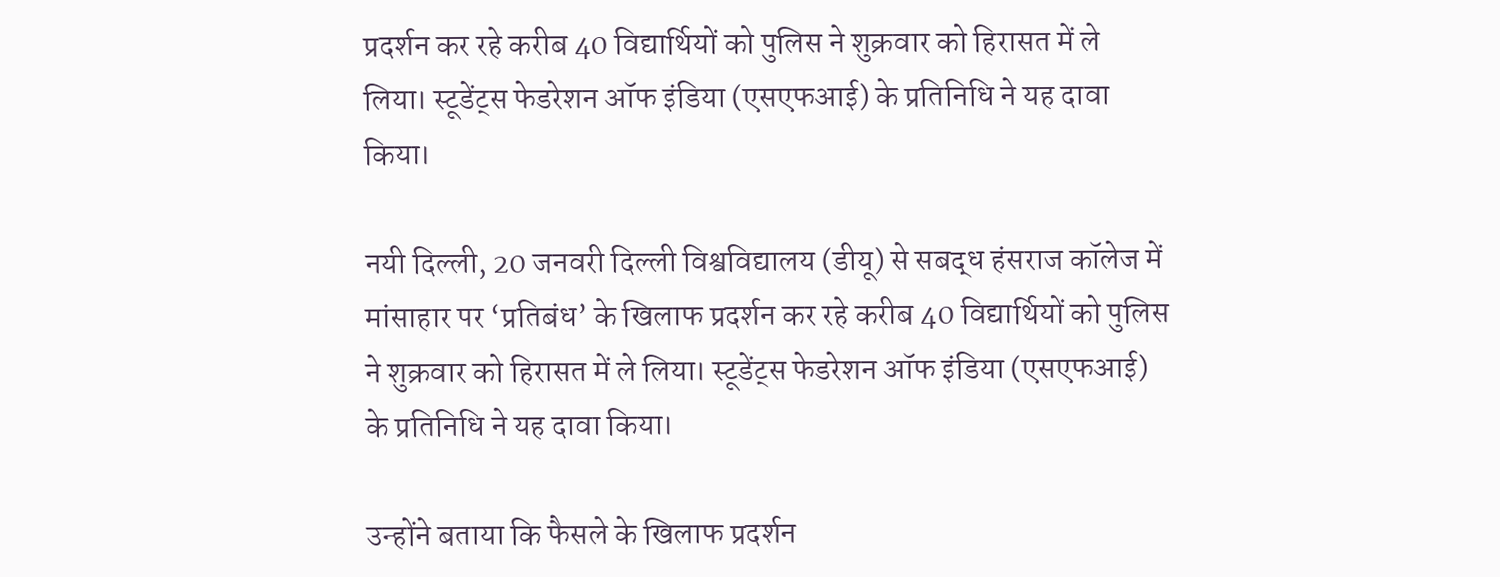प्रदर्शन कर रहे करीब 40 विद्यार्थियों को पुलिस ने शुक्रवार को हिरासत में ले लिया। स्टूडेंट्स फेडरेशन ऑफ इंडिया (एसएफआई) के प्रतिनिधि ने यह दावा किया।

नयी दिल्ली, 20 जनवरी दिल्ली विश्वविद्यालय (डीयू) से सबद्ध हंसराज कॉलेज में मांसाहार पर ‘प्रतिबंध’ के खिलाफ प्रदर्शन कर रहे करीब 40 विद्यार्थियों को पुलिस ने शुक्रवार को हिरासत में ले लिया। स्टूडेंट्स फेडरेशन ऑफ इंडिया (एसएफआई) के प्रतिनिधि ने यह दावा किया।

उन्होंने बताया कि फैसले के खिलाफ प्रदर्शन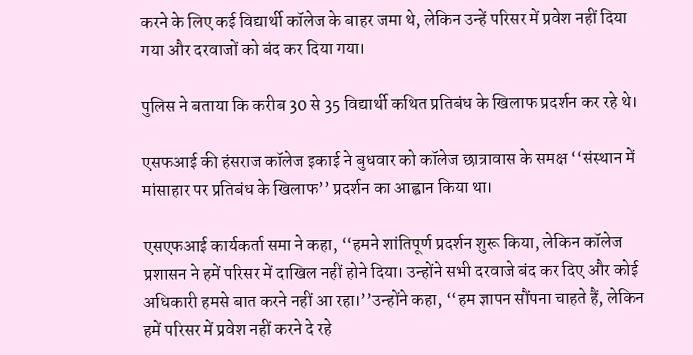करने के लिए कई विद्यार्थी कॉलेज के बाहर जमा थे, लेकिन उन्हें परिसर में प्रवेश नहीं दिया गया और दरवाजों को बंद कर दिया गया।

पुलिस ने बताया कि करीब 30 से 35 विद्यार्थी कथित प्रतिबंध के खिलाफ प्रदर्शन कर रहे थे।

एसफआई की हंसराज कॉलेज इकाई ने बुधवार को कॉलेज छात्रावास के समक्ष ‘‘संस्थान में मांसाहार पर प्रतिबंध के खिलाफ’’ प्रदर्शन का आह्वान किया था।

एसएफआई कार्यकर्ता समा ने कहा, ‘‘हमने शांतिपूर्ण प्रदर्शन शुरू किया, लेकिन कॉलेज प्रशासन ने हमें परिसर में दाखिल नहीं होने दिया। उन्होंने सभी दरवाजे बंद कर दिए और कोई अधिकारी हमसे बात करने नहीं आ रहा।’’उन्होंने कहा, ‘‘हम ज्ञापन सौंपना चाहते हैं, लेकिन हमें परिसर में प्रवेश नहीं करने दे रहे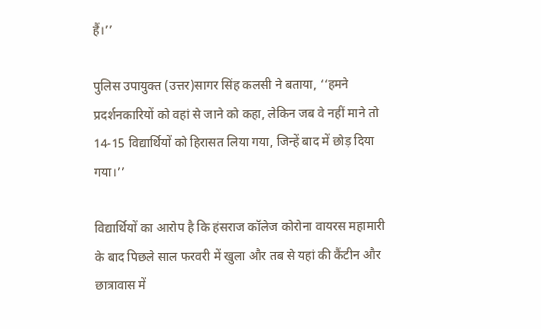हैं।’’

पुलिस उपायुक्त (उत्तर)सागर सिंह कलसी ने बताया, ‘‘हमने प्रदर्शनकारियों को वहां से जाने को कहा, लेकिन जब वे नहीं माने तो 14-15 विद्यार्थियों को हिरासत लिया गया, जिन्हें बाद में छोड़ दिया गया।’’

विद्यार्थियों का आरोप है कि हंसराज कॉलेज कोरोना वायरस महामारी के बाद पिछले साल फरवरी में खुला और तब से यहां की कैंटीन और छात्रावास में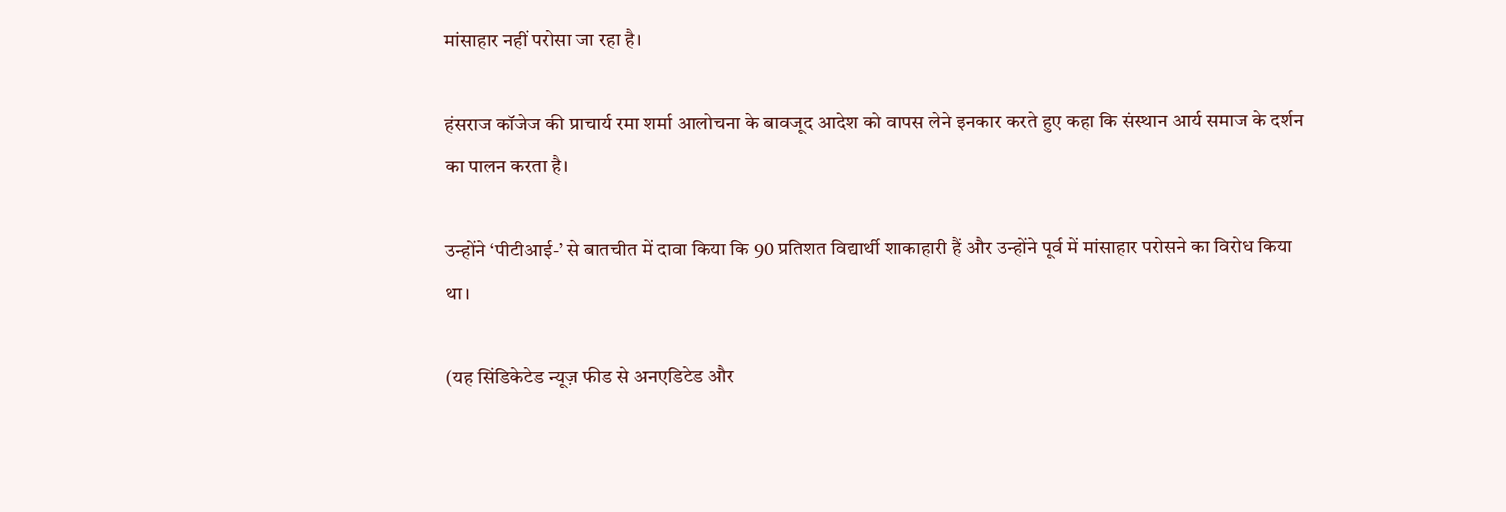मांसाहार नहीं परोसा जा रहा है।

हंसराज कॉजेज की प्राचार्य रमा शर्मा आलोचना के बावजूद आदेश को वापस लेने इनकार करते हुए कहा कि संस्थान आर्य समाज के दर्शन का पालन करता है।

उन्होंने ‘पीटीआई-’ से बातचीत में दावा किया कि 90 प्रतिशत विद्यार्थी शाकाहारी हैं और उन्होंने पूर्व में मांसाहार परोसने का विरोध किया था।

(यह सिंडिकेटेड न्यूज़ फीड से अनएडिटेड और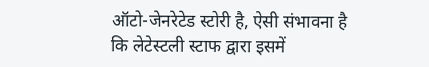ऑटो-जेनरेटेड स्टोरी है, ऐसी संभावना है कि लेटेस्टली स्टाफ द्वारा इसमें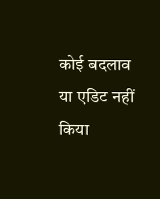कोई बदलाव या एडिट नहीं किया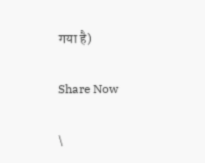गया है)

Share Now

\